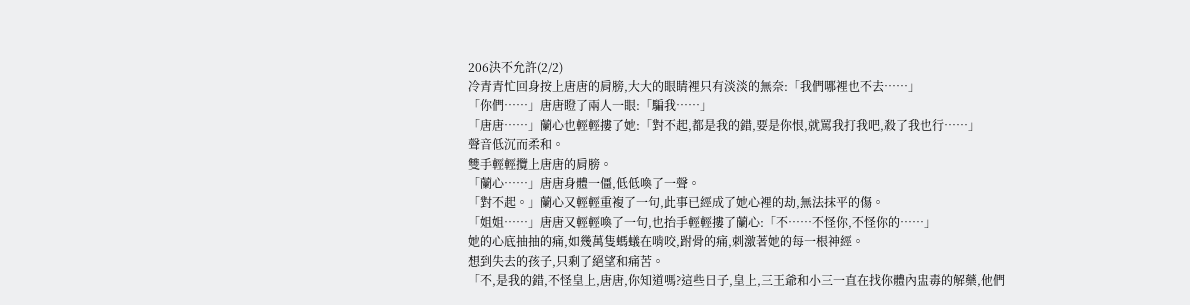206決不允許(2/2)
冷青青忙回身按上唐唐的肩膀,大大的眼睛裡只有淡淡的無奈:「我們哪裡也不去……」
「你們……」唐唐瞪了兩人一眼:「騙我……」
「唐唐……」蘭心也輕輕摟了她:「對不起,都是我的錯,要是你恨,就罵我打我吧,殺了我也行……」
聲音低沉而柔和。
雙手輕輕攬上唐唐的肩膀。
「蘭心……」唐唐身體一僵,低低喚了一聲。
「對不起。」蘭心又輕輕重複了一句,此事已經成了她心裡的劫,無法抹平的傷。
「姐姐……」唐唐又輕輕喚了一句,也抬手輕輕摟了蘭心:「不……不怪你,不怪你的……」
她的心底抽抽的痛,如幾萬隻螞蟻在啃咬,跗骨的痛,刺激著她的每一根神經。
想到失去的孩子,只剩了絕望和痛苦。
「不,是我的錯,不怪皇上,唐唐,你知道嗎?這些日子,皇上,三王爺和小三一直在找你體內盅毒的解藥,他們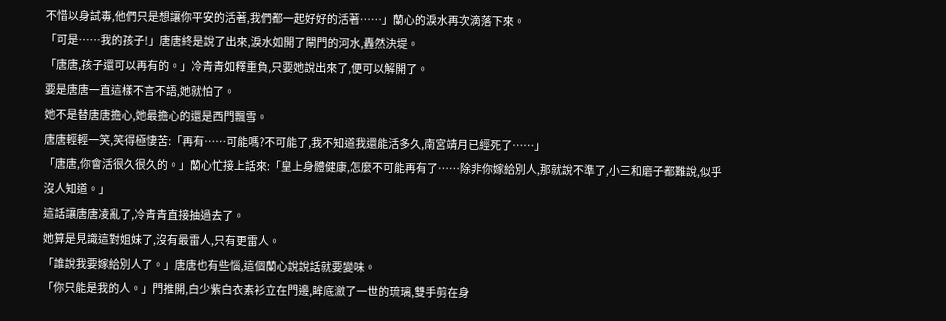不惜以身試毒,他們只是想讓你平安的活著,我們都一起好好的活著……」蘭心的淚水再次滴落下來。
「可是……我的孩子!」唐唐終是說了出來,淚水如開了閘門的河水,轟然決堤。
「唐唐,孩子還可以再有的。」冷青青如釋重負,只要她說出來了,便可以解開了。
要是唐唐一直這樣不言不語,她就怕了。
她不是替唐唐擔心,她最擔心的還是西門飄雪。
唐唐輕輕一笑,笑得極悽苦:「再有……可能嗎?不可能了,我不知道我還能活多久,南宮靖月已經死了……」
「唐唐,你會活很久很久的。」蘭心忙接上話來:「皇上身體健康,怎麼不可能再有了……除非你嫁給別人,那就說不準了,小三和磨子都難說,似乎沒人知道。」
這話讓唐唐凌亂了,冷青青直接抽過去了。
她算是見識這對姐妹了,沒有最雷人,只有更雷人。
「誰說我要嫁給別人了。」唐唐也有些惱,這個蘭心說說話就要變味。
「你只能是我的人。」門推開,白少紫白衣素衫立在門邊,眸底瀲了一世的琉璃,雙手剪在身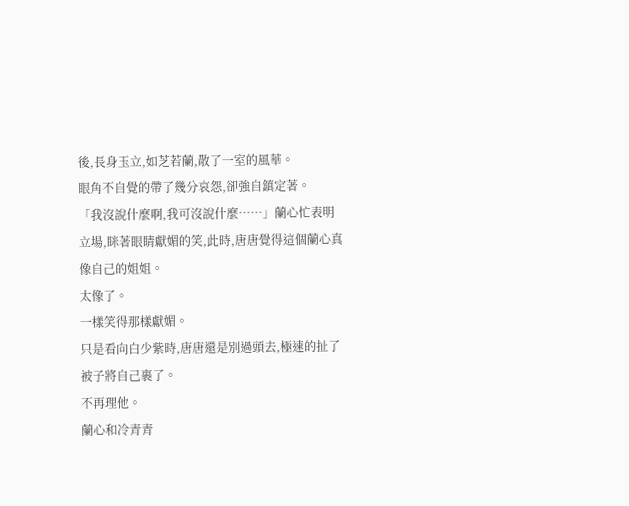後,長身玉立,如芝若蘭,散了一室的風華。
眼角不自覺的帶了幾分哀怨,卻強自鎮定著。
「我沒說什麼啊,我可沒說什麼……」蘭心忙表明立場,眯著眼睛獻媚的笑,此時,唐唐覺得這個蘭心真像自己的姐姐。
太像了。
一樣笑得那樣獻媚。
只是看向白少紫時,唐唐還是別過頭去,極速的扯了被子將自己裹了。
不再理他。
蘭心和冷青青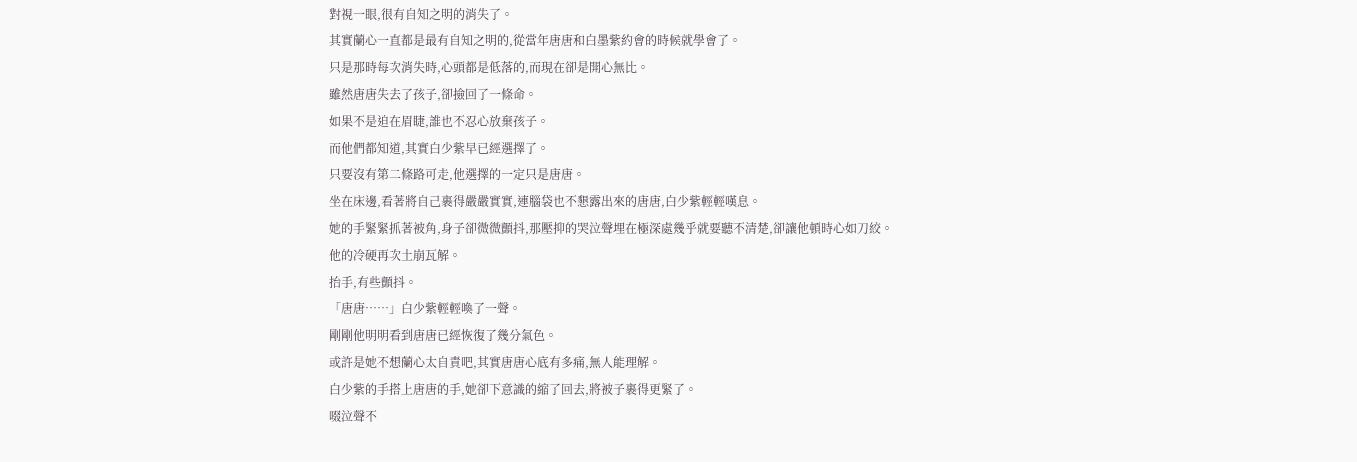對視一眼,很有自知之明的消失了。
其實蘭心一直都是最有自知之明的,從當年唐唐和白墨紫約會的時候就學會了。
只是那時每次消失時,心頭都是低落的,而現在卻是開心無比。
雖然唐唐失去了孩子,卻撿回了一條命。
如果不是迫在眉睫,誰也不忍心放棄孩子。
而他們都知道,其實白少紫早已經選擇了。
只要沒有第二條路可走,他選擇的一定只是唐唐。
坐在床邊,看著將自己裹得嚴嚴實實,連腦袋也不懇露出來的唐唐,白少紫輕輕嘆息。
她的手緊緊抓著被角,身子卻微微顫抖,那壓抑的哭泣聲埋在極深處幾乎就要聽不清楚,卻讓他頓時心如刀絞。
他的冷硬再次土崩瓦解。
抬手,有些顫抖。
「唐唐……」白少紫輕輕喚了一聲。
剛剛他明明看到唐唐已經恢復了幾分氣色。
或許是她不想蘭心太自責吧,其實唐唐心底有多痛,無人能理解。
白少紫的手搭上唐唐的手,她卻下意識的縮了回去,將被子裹得更緊了。
啜泣聲不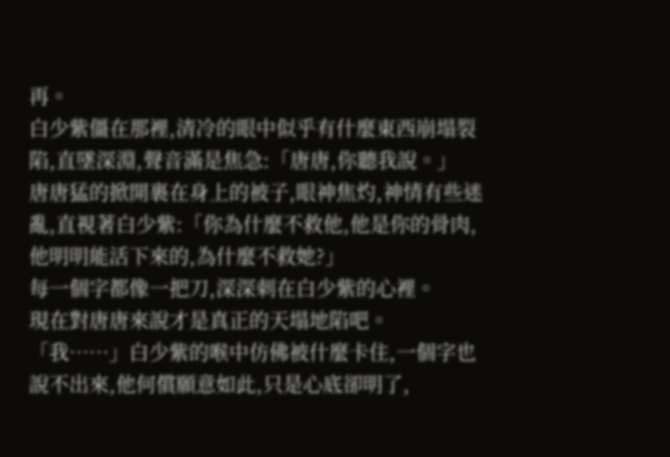再。
白少紫僵在那裡,清冷的眼中似乎有什麼東西崩塌裂陷,直墜深淵,聲音滿是焦急:「唐唐,你聽我說。」
唐唐猛的掀開裹在身上的被子,眼神焦灼,神情有些迷亂,直視著白少紫:「你為什麼不救他,他是你的骨肉,他明明能活下來的,為什麼不救她?」
每一個字都像一把刀,深深刺在白少紫的心裡。
現在對唐唐來說才是真正的天塌地陷吧。
「我……」白少紫的喉中仿佛被什麼卡住,一個字也說不出來,他何償願意如此,只是心底卻明了,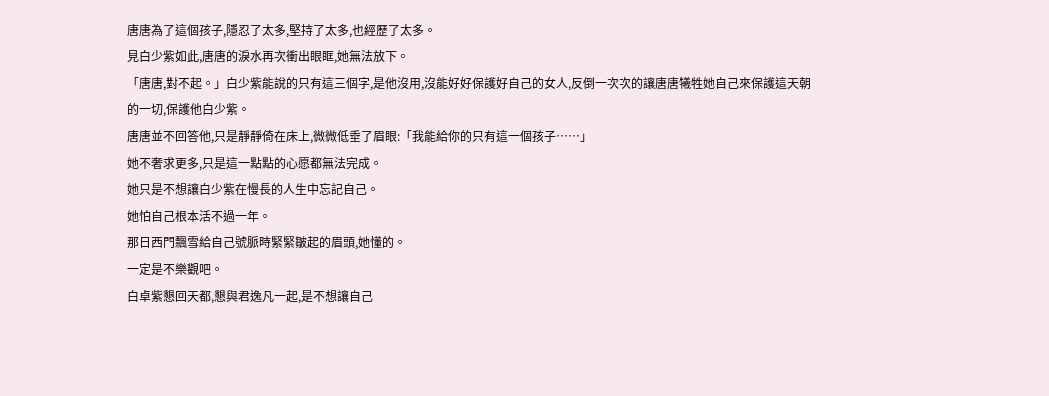唐唐為了這個孩子,隱忍了太多,堅持了太多,也經歷了太多。
見白少紫如此,唐唐的淚水再次衝出眼眶,她無法放下。
「唐唐,對不起。」白少紫能說的只有這三個字,是他沒用,沒能好好保護好自己的女人,反倒一次次的讓唐唐犧牲她自己來保護這天朝的一切,保護他白少紫。
唐唐並不回答他,只是靜靜倚在床上,微微低垂了眉眼:「我能給你的只有這一個孩子……」
她不奢求更多,只是這一點點的心愿都無法完成。
她只是不想讓白少紫在慢長的人生中忘記自己。
她怕自己根本活不過一年。
那日西門飄雪給自己號脈時緊緊皺起的眉頭,她懂的。
一定是不樂觀吧。
白卓紫懇回天都,懇與君逸凡一起,是不想讓自己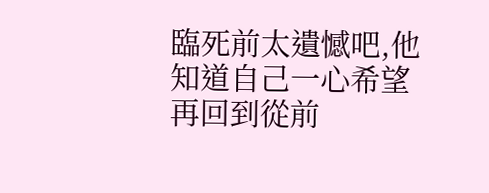臨死前太遺憾吧,他知道自己一心希望再回到從前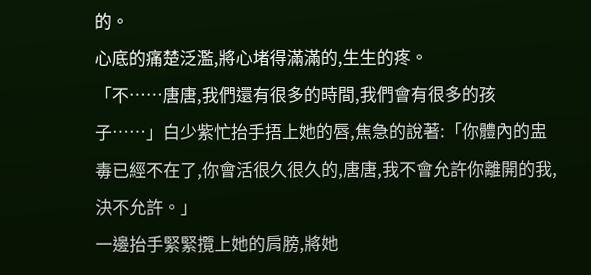的。
心底的痛楚泛濫,將心堵得滿滿的,生生的疼。
「不……唐唐,我們還有很多的時間,我們會有很多的孩子……」白少紫忙抬手捂上她的唇,焦急的說著:「你體內的盅毒已經不在了,你會活很久很久的,唐唐,我不會允許你離開的我,決不允許。」
一邊抬手緊緊攬上她的肩膀,將她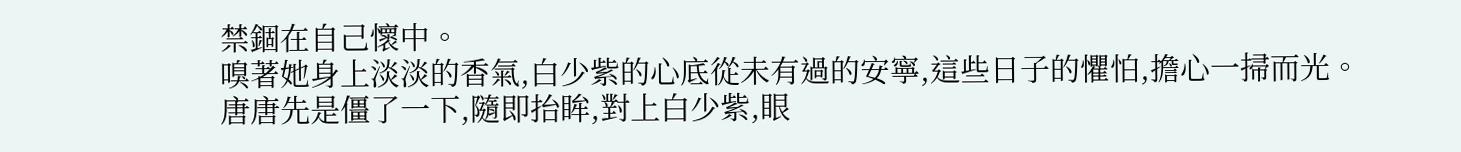禁錮在自己懷中。
嗅著她身上淡淡的香氣,白少紫的心底從未有過的安寧,這些日子的懼怕,擔心一掃而光。
唐唐先是僵了一下,隨即抬眸,對上白少紫,眼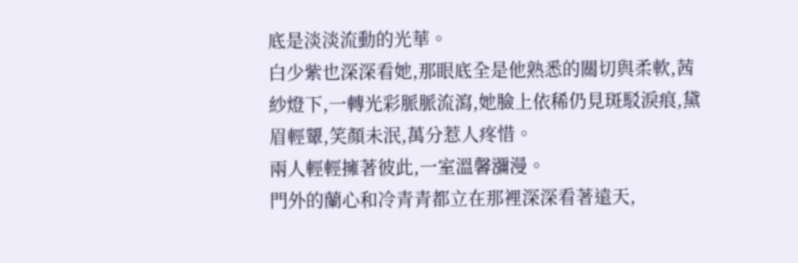底是淡淡流動的光華。
白少紫也深深看她,那眼底全是他熟悉的關切與柔軟,茜紗燈下,一轉光彩脈脈流瀉,她臉上依稀仍見斑駁淚痕,黛眉輕顰,笑顏未泯,萬分惹人疼惜。
兩人輕輕擁著彼此,一室溫馨瀰漫。
門外的蘭心和冷青青都立在那裡深深看著遠天,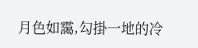月色如靄,勾掛一地的冷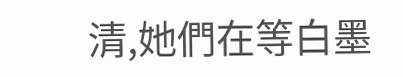清,她們在等白墨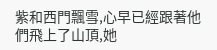紫和西門飄雪,心早已經跟著他們飛上了山頂,她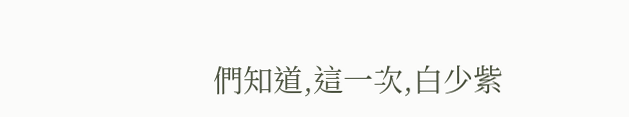們知道,這一次,白少紫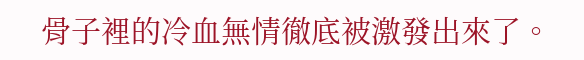骨子裡的冷血無情徹底被激發出來了。